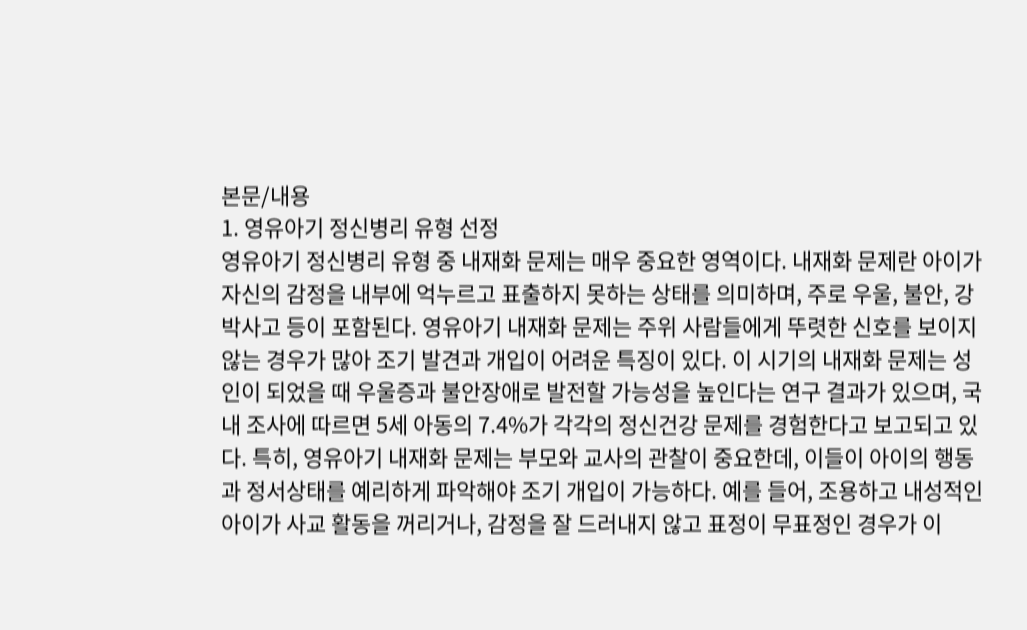본문/내용
1. 영유아기 정신병리 유형 선정
영유아기 정신병리 유형 중 내재화 문제는 매우 중요한 영역이다. 내재화 문제란 아이가 자신의 감정을 내부에 억누르고 표출하지 못하는 상태를 의미하며, 주로 우울, 불안, 강박사고 등이 포함된다. 영유아기 내재화 문제는 주위 사람들에게 뚜렷한 신호를 보이지 않는 경우가 많아 조기 발견과 개입이 어려운 특징이 있다. 이 시기의 내재화 문제는 성인이 되었을 때 우울증과 불안장애로 발전할 가능성을 높인다는 연구 결과가 있으며, 국내 조사에 따르면 5세 아동의 7.4%가 각각의 정신건강 문제를 경험한다고 보고되고 있다. 특히, 영유아기 내재화 문제는 부모와 교사의 관찰이 중요한데, 이들이 아이의 행동과 정서상태를 예리하게 파악해야 조기 개입이 가능하다. 예를 들어, 조용하고 내성적인 아이가 사교 활동을 꺼리거나, 감정을 잘 드러내지 않고 표정이 무표정인 경우가 이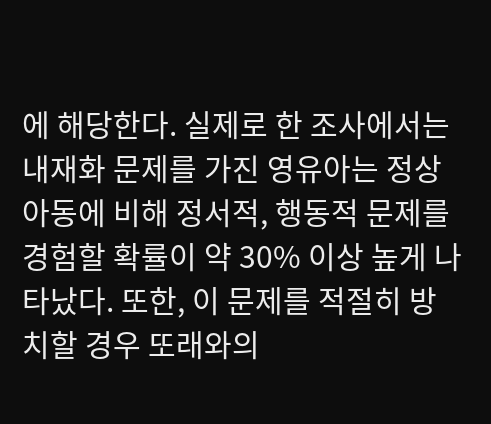에 해당한다. 실제로 한 조사에서는 내재화 문제를 가진 영유아는 정상 아동에 비해 정서적, 행동적 문제를 경험할 확률이 약 30% 이상 높게 나타났다. 또한, 이 문제를 적절히 방치할 경우 또래와의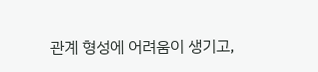관계 형성에 어려움이 생기고,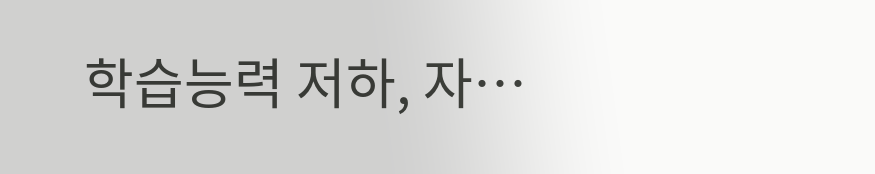학습능력 저하, 자…